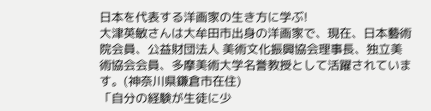日本を代表する洋画家の生き方に学ぶ!
大津英敏さんは大牟田市出身の洋画家で、現在、日本藝術院会員、公益財団法人 美術文化振興協会理事長、独立美術協会会員、多摩美術大学名誉教授として活躍されています。(神奈川県鎌倉市在住)
「自分の経験が生徒に少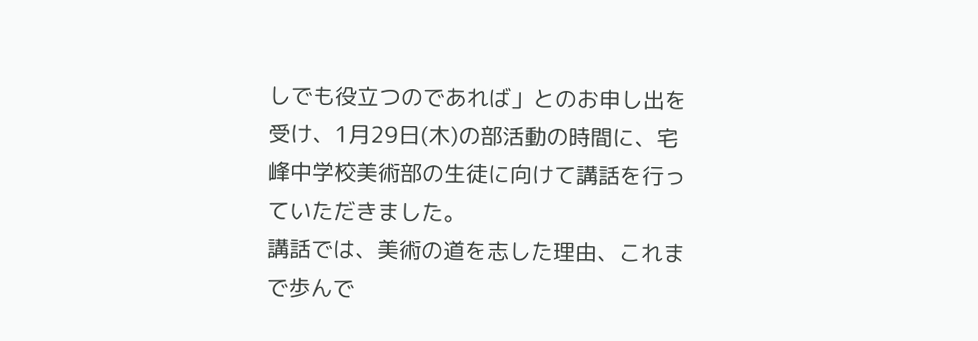しでも役立つのであれば」とのお申し出を受け、1月29日(木)の部活動の時間に、宅峰中学校美術部の生徒に向けて講話を行っていただきました。
講話では、美術の道を志した理由、これまで歩んで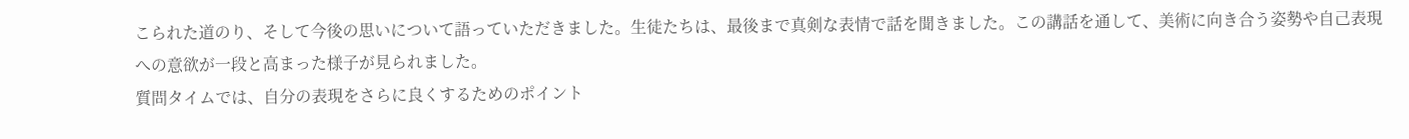こられた道のり、そして今後の思いについて語っていただきました。生徒たちは、最後まで真剣な表情で話を聞きました。この講話を通して、美術に向き合う姿勢や自己表現への意欲が一段と高まった様子が見られました。
質問タイムでは、自分の表現をさらに良くするためのポイント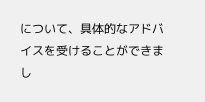について、具体的なアドバイスを受けることができまし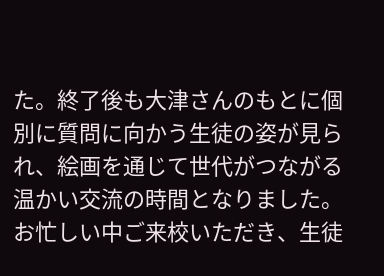た。終了後も大津さんのもとに個別に質問に向かう生徒の姿が見られ、絵画を通じて世代がつながる温かい交流の時間となりました。
お忙しい中ご来校いただき、生徒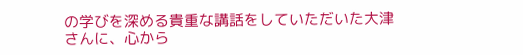の学びを深める貴重な講話をしていただいた大津さんに、心から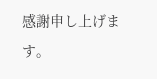感謝申し上げます。